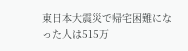東日本大震災で帰宅困難になった人は515万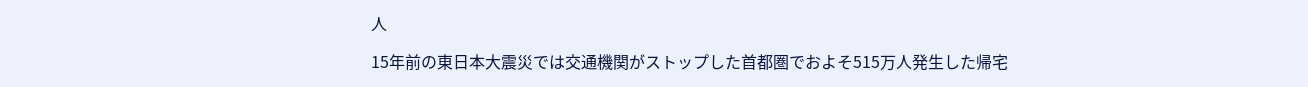人

15年前の東日本大震災では交通機関がストップした首都圏でおよそ515万人発生した帰宅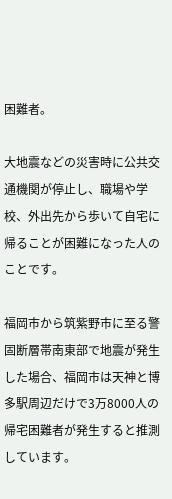困難者。

大地震などの災害時に公共交通機関が停止し、職場や学校、外出先から歩いて自宅に帰ることが困難になった人のことです。

福岡市から筑紫野市に至る警固断層帯南東部で地震が発生した場合、福岡市は天神と博多駅周辺だけで3万8000人の帰宅困難者が発生すると推測しています。